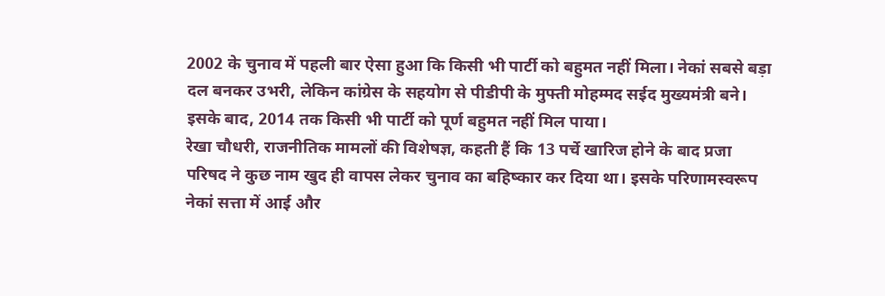2002 के चुनाव में पहली बार ऐसा हुआ कि किसी भी पार्टी को बहुमत नहीं मिला। नेकां सबसे बड़ा दल बनकर उभरी, लेकिन कांग्रेस के सहयोग से पीडीपी के मुफ्ती मोहम्मद सईद मुख्यमंत्री बने। इसके बाद, 2014 तक किसी भी पार्टी को पूर्ण बहुमत नहीं मिल पाया।
रेखा चौधरी, राजनीतिक मामलों की विशेषज्ञ, कहती हैं कि 13 पर्चे खारिज होने के बाद प्रजा परिषद ने कुछ नाम खुद ही वापस लेकर चुनाव का बहिष्कार कर दिया था। इसके परिणामस्वरूप नेकां सत्ता में आई और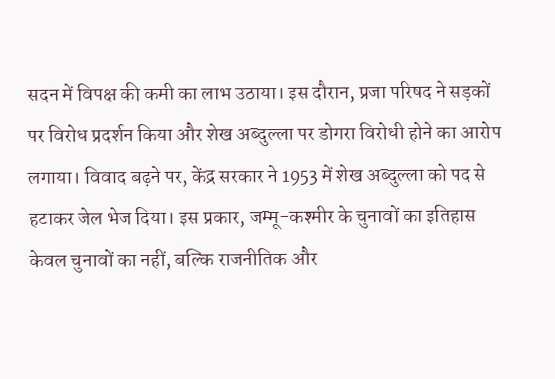सदन में विपक्ष की कमी का लाभ उठाया। इस दौरान, प्रजा परिषद ने सड़कों पर विरोध प्रदर्शन किया और शेख अब्दुल्ला पर डोगरा विरोधी होने का आरोप लगाया। विवाद बढ़ने पर, केंद्र सरकार ने 1953 में शेख अब्दुल्ला को पद से हटाकर जेल भेज दिया। इस प्रकार, जम्मू-कश्मीर के चुनावों का इतिहास केवल चुनावों का नहीं, बल्कि राजनीतिक और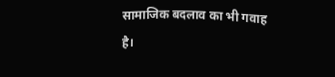सामाजिक बदलाव का भी गवाह है।